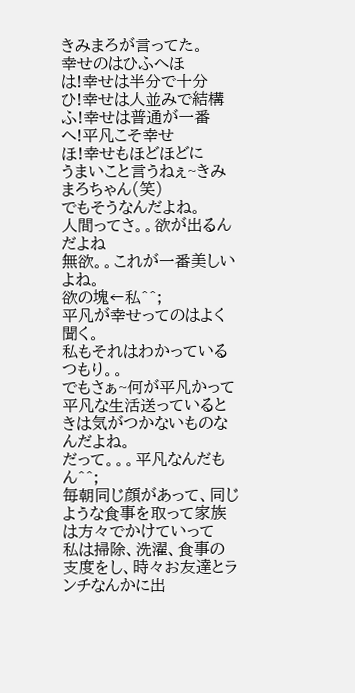きみまろが言ってた。
幸せのはひふへほ
は!幸せは半分で十分
ひ!幸せは人並みで結構
ふ!幸せは普通が一番
へ!平凡こそ幸せ
ほ!幸せもほどほどに
うまいこと言うねぇ~きみまろちゃん(笑)
でもそうなんだよね。
人間ってさ。。欲が出るんだよね
無欲。。これが一番美しいよね。
欲の塊←私^^;
平凡が幸せってのはよく聞く。
私もそれはわかっているつもり。。
でもさぁ~何が平凡かって平凡な生活送っているときは気がつかないものなんだよね。
だって。。。平凡なんだもん^^;
毎朝同じ顔があって、同じような食事を取って家族は方々でかけていって
私は掃除、洗濯、食事の支度をし、時々お友達とランチなんかに出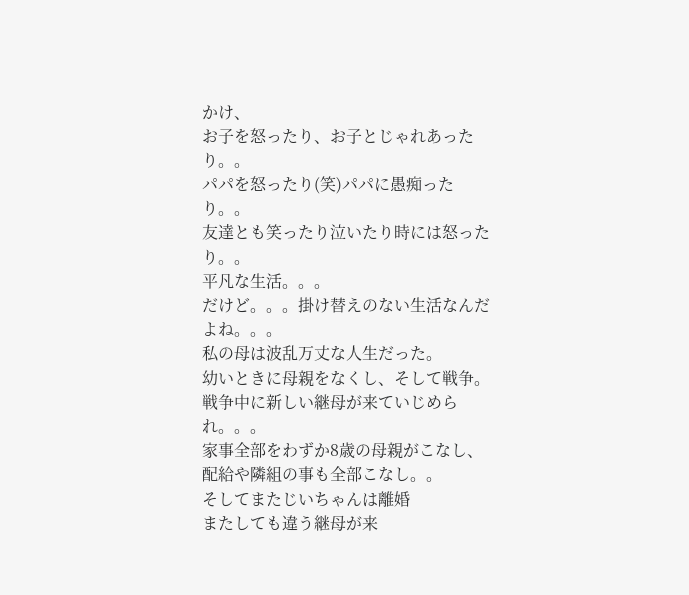かけ、
お子を怒ったり、お子とじゃれあったり。。
パパを怒ったり(笑)パパに愚痴ったり。。
友達とも笑ったり泣いたり時には怒ったり。。
平凡な生活。。。
だけど。。。掛け替えのない生活なんだよね。。。
私の母は波乱万丈な人生だった。
幼いときに母親をなくし、そして戦争。
戦争中に新しい継母が来ていじめられ。。。
家事全部をわずか8歳の母親がこなし、配給や隣組の事も全部こなし。。
そしてまたじいちゃんは離婚
またしても違う継母が来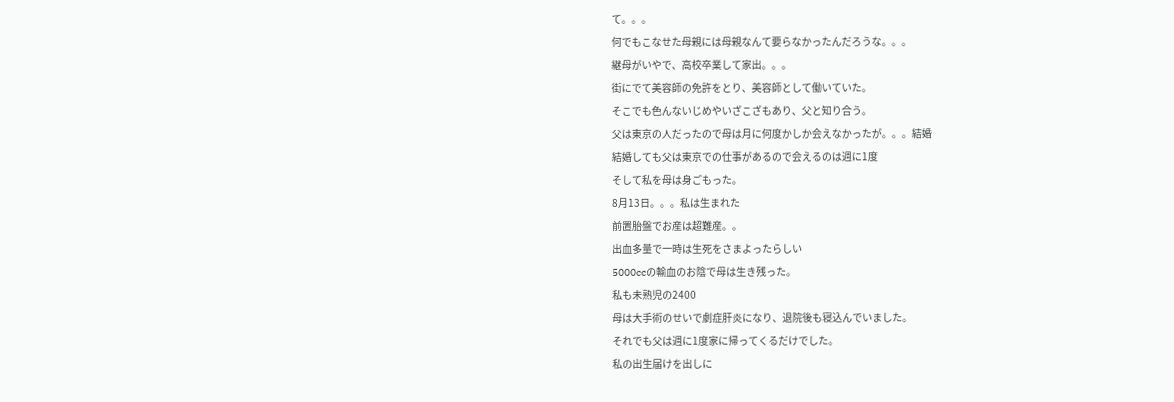て。。。
何でもこなせた母親には母親なんて要らなかったんだろうな。。。
継母がいやで、高校卒業して家出。。。
街にでて美容師の免許をとり、美容師として働いていた。
そこでも色んないじめやいざこざもあり、父と知り合う。
父は東京の人だったので母は月に何度かしか会えなかったが。。。結婚
結婚しても父は東京での仕事があるので会えるのは週に1度
そして私を母は身ごもった。
8月13日。。。私は生まれた
前置胎盤でお産は超難産。。
出血多量で一時は生死をさまよったらしい
5000ccの輸血のお陰で母は生き残った。
私も未熟児の2400
母は大手術のせいで劇症肝炎になり、退院後も寝込んでいました。
それでも父は週に1度家に帰ってくるだけでした。
私の出生届けを出しに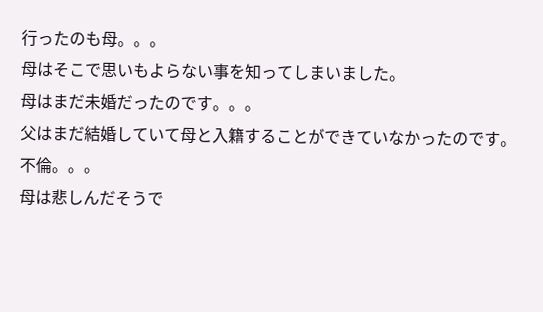行ったのも母。。。
母はそこで思いもよらない事を知ってしまいました。
母はまだ未婚だったのです。。。
父はまだ結婚していて母と入籍することができていなかったのです。
不倫。。。
母は悲しんだそうで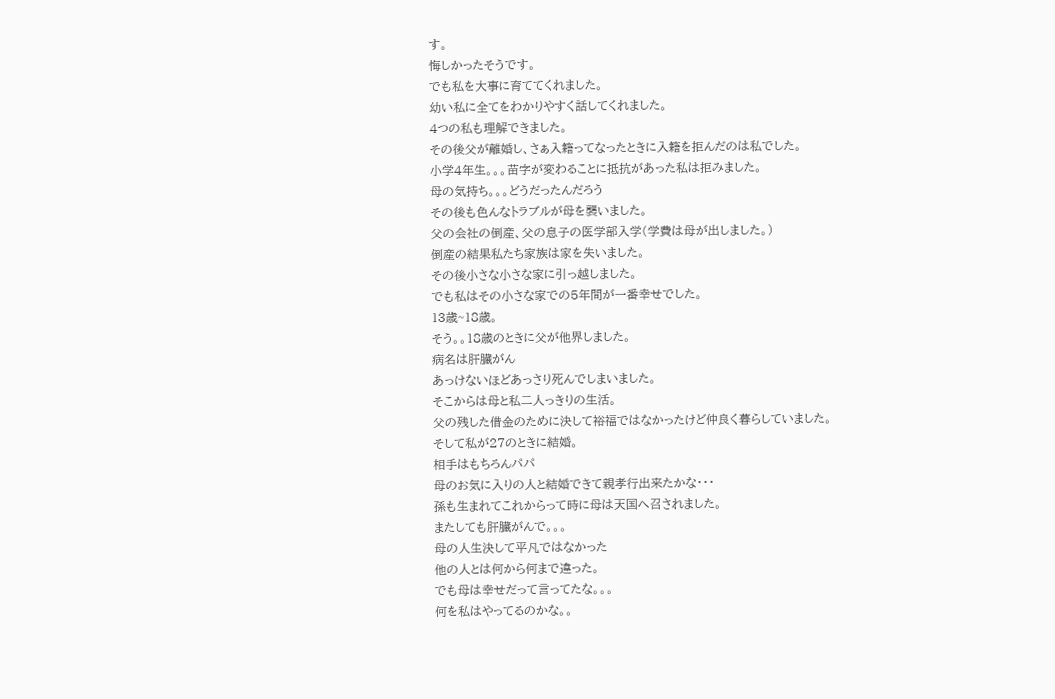す。
悔しかったそうです。
でも私を大事に育ててくれました。
幼い私に全てをわかりやすく話してくれました。
4つの私も理解できました。
その後父が離婚し、さぁ入籍ってなったときに入籍を拒んだのは私でした。
小学4年生。。。苗字が変わることに抵抗があった私は拒みました。
母の気持ち。。。どうだったんだろう
その後も色んなトラブルが母を襲いました。
父の会社の倒産、父の息子の医学部入学(学費は母が出しました。)
倒産の結果私たち家族は家を失いました。
その後小さな小さな家に引っ越しました。
でも私はその小さな家での5年間が一番幸せでした。
13歳~18歳。
そう。。18歳のときに父が他界しました。
病名は肝臓がん
あっけないほどあっさり死んでしまいました。
そこからは母と私二人っきりの生活。
父の残した借金のために決して裕福ではなかったけど仲良く暮らしていました。
そして私が27のときに結婚。
相手はもちろんパパ
母のお気に入りの人と結婚できて親孝行出来たかな・・・
孫も生まれてこれからって時に母は天国へ召されました。
またしても肝臓がんで。。。
母の人生決して平凡ではなかった
他の人とは何から何まで違った。
でも母は幸せだって言ってたな。。。
何を私はやってるのかな。。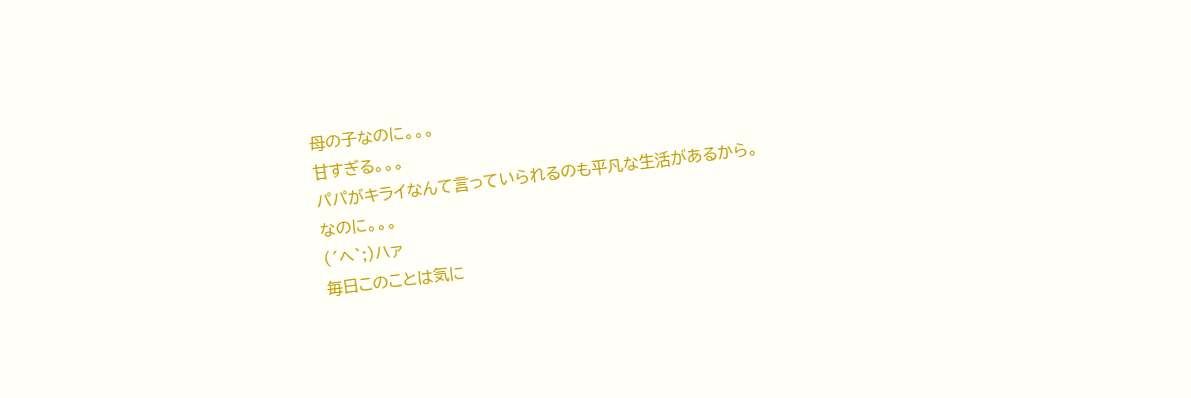母の子なのに。。。
甘すぎる。。。
パパがキライなんて言っていられるのも平凡な生活があるから。
なのに。。。
(´ヘ`;)ハァ
毎日このことは気に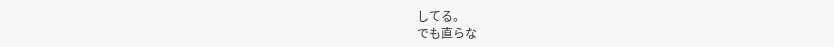してる。
でも直らな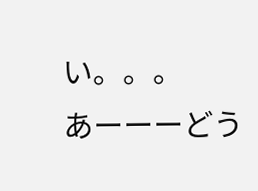い。。。
あーーーどう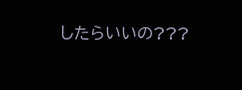したらいいの???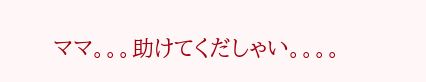ママ。。。助けてくだしゃい。。。。